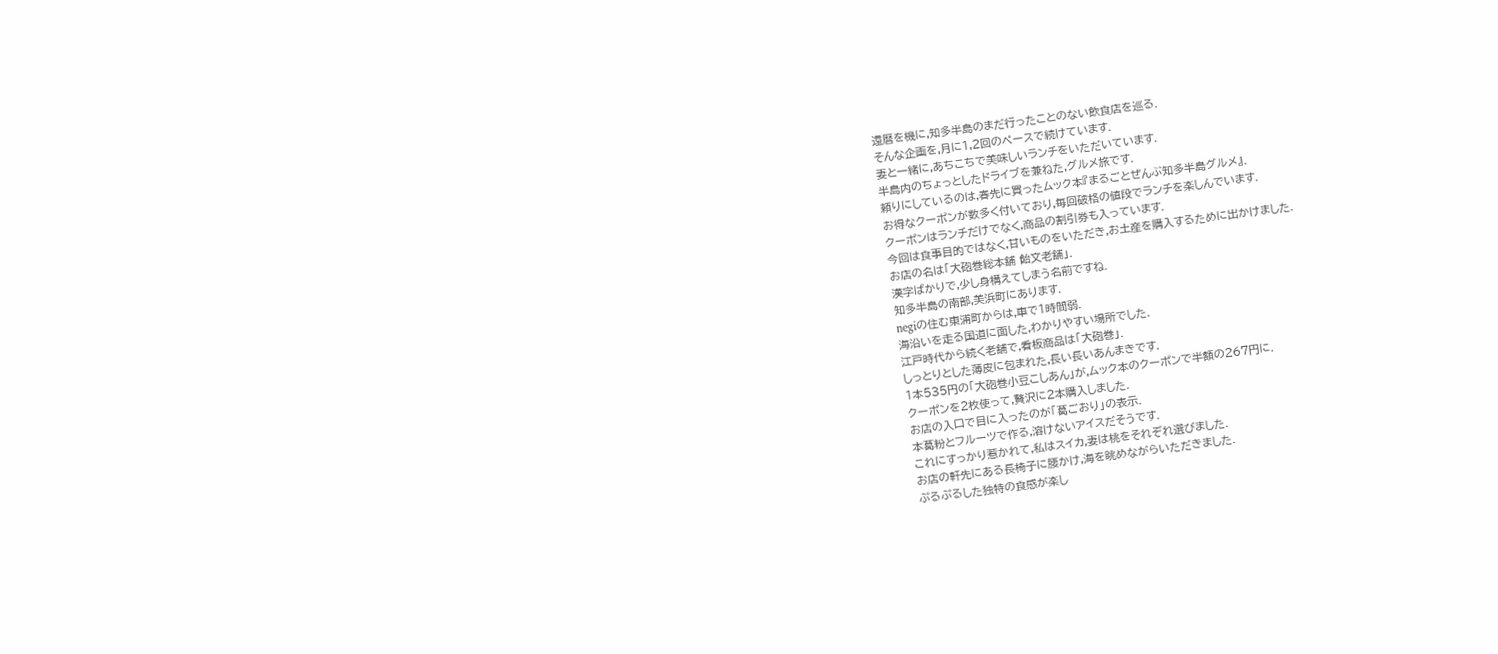還暦を機に,知多半島のまだ行ったことのない飲食店を巡る.
そんな企画を,月に1,2回のペースで続けています.
妻と一緒に,あちこちで美味しいランチをいただいています.
半島内のちょっとしたドライブを兼ねた,グルメ旅です.
頼りにしているのは,春先に買ったムック本『まるごとぜんぶ知多半島グルメ』.
お得なクーポンが数多く付いており,毎回破格の値段でランチを楽しんでいます.
クーポンはランチだけでなく,商品の割引券も入っています.
今回は食事目的ではなく,甘いものをいただき,お土産を購入するために出かけました.
お店の名は「大砲巻総本舗 飴文老舗」.
漢字ばかりで,少し身構えてしまう名前ですね.
知多半島の南部,美浜町にあります.
negiの住む東浦町からは,車で1時間弱.
海沿いを走る国道に面した,わかりやすい場所でした.
江戸時代から続く老舗で,看板商品は「大砲巻」.
しっとりとした薄皮に包まれた,長い長いあんまきです.
1本535円の「大砲巻小豆こしあん」が,ムック本のクーポンで半額の267円に.
クーポンを2枚使って,贅沢に2本購入しました.
お店の入口で目に入ったのが「葛ごおり」の表示.
本葛粉とフルーツで作る,溶けないアイスだそうです.
これにすっかり惹かれて,私はスイカ,妻は桃をそれぞれ選びました.
お店の軒先にある長椅子に腰かけ,海を眺めながらいただきました.
ぷるぷるした独特の食感が楽し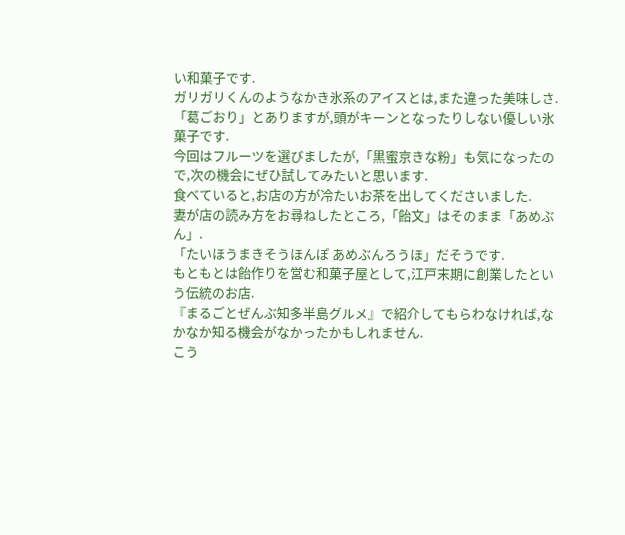い和菓子です.
ガリガリくんのようなかき氷系のアイスとは,また違った美味しさ.
「葛ごおり」とありますが,頭がキーンとなったりしない優しい氷菓子です.
今回はフルーツを選びましたが,「黒蜜京きな粉」も気になったので,次の機会にぜひ試してみたいと思います.
食べていると,お店の方が冷たいお茶を出してくださいました.
妻が店の読み方をお尋ねしたところ,「飴文」はそのまま「あめぶん」.
「たいほうまきそうほんぽ あめぶんろうほ」だそうです.
もともとは飴作りを営む和菓子屋として,江戸末期に創業したという伝統のお店.
『まるごとぜんぶ知多半島グルメ』で紹介してもらわなければ,なかなか知る機会がなかったかもしれません.
こう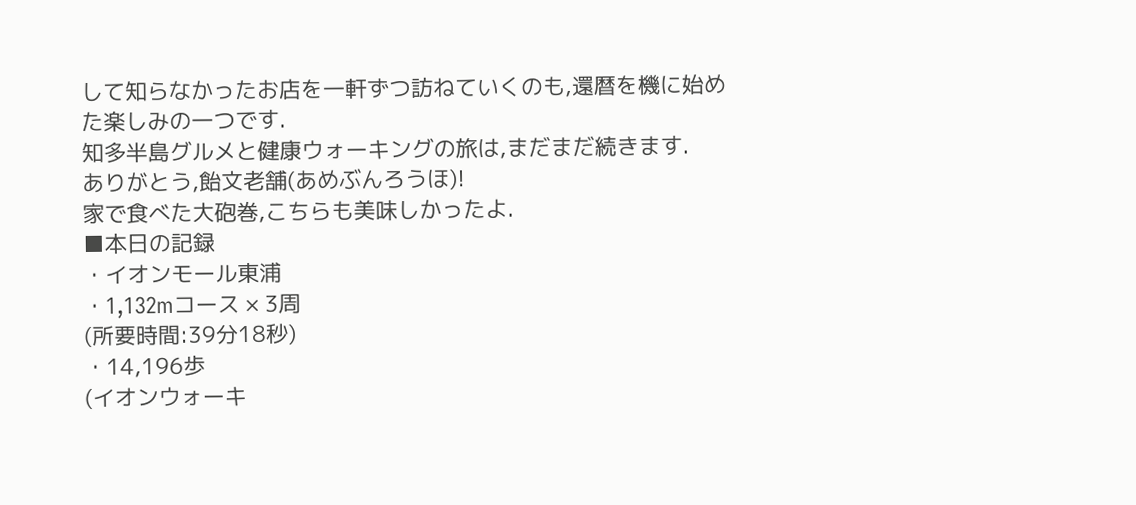して知らなかったお店を一軒ずつ訪ねていくのも,還暦を機に始めた楽しみの一つです.
知多半島グルメと健康ウォーキングの旅は,まだまだ続きます.
ありがとう,飴文老舗(あめぶんろうほ)!
家で食べた大砲巻,こちらも美味しかったよ.
■本日の記録
・イオンモール東浦
・1,132mコース × 3周
(所要時間:39分18秒)
・14,196歩
(イオンウォーキ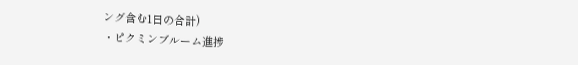ング含む1日の合計)
・ピクミンブルーム進捗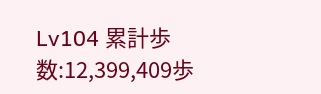Lv104 累計歩数:12,399,409歩